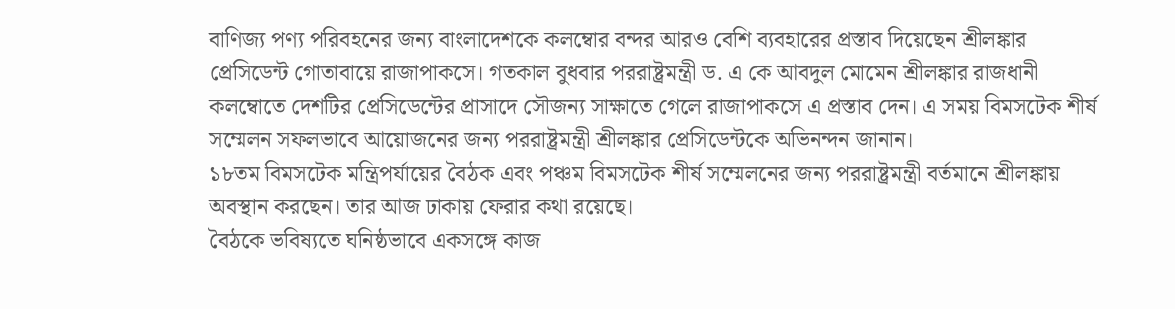বাণিজ্য পণ্য পরিবহনের জন্য বাংলাদেশকে কলম্বোর বন্দর আরও বেশি ব্যবহারের প্রস্তাব দিয়েছেন শ্রীলঙ্কার প্রেসিডেন্ট গোতাবায়ে রাজাপাকসে। গতকাল বুধবার পররাষ্ট্রমন্ত্রী ড. এ কে আবদুল মোমেন শ্রীলঙ্কার রাজধানী কলম্বোতে দেশটির প্রেসিডেন্টের প্রাসাদে সৌজন্য সাক্ষাতে গেলে রাজাপাকসে এ প্রস্তাব দেন। এ সময় বিমসটেক শীর্ষ সম্মেলন সফলভাবে আয়োজনের জন্য পররাষ্ট্রমন্ত্রী শ্রীলঙ্কার প্রেসিডেন্টকে অভিনন্দন জানান।
১৮তম বিমসটেক মন্ত্রিপর্যায়ের বৈঠক এবং পঞ্চম বিমসটেক শীর্ষ সম্মেলনের জন্য পররাষ্ট্রমন্ত্রী বর্তমানে শ্রীলঙ্কায় অবস্থান করছেন। তার আজ ঢাকায় ফেরার কথা রয়েছে।
বৈঠকে ভবিষ্যতে ঘনিষ্ঠভাবে একসঙ্গে কাজ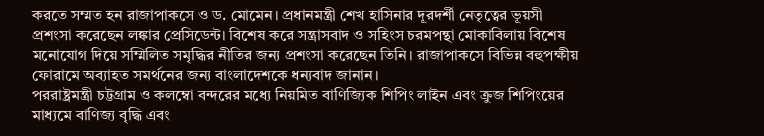করতে সম্মত হন রাজাপাকসে ও ড. মোমেন। প্রধানমন্ত্রী শেখ হাসিনার দূরদর্শী নেতৃত্বের ভূয়সী প্রশংসা করেছেন লঙ্কার প্রেসিডেন্ট। বিশেষ করে সন্ত্রাসবাদ ও সহিংস চরমপন্থা মোকাবিলায় বিশেষ মনোযোগ দিয়ে সম্মিলিত সমৃদ্ধির নীতির জন্য প্রশংসা করেছেন তিনি। রাজাপাকসে বিভিন্ন বহুপক্ষীয় ফোরামে অব্যাহত সমর্থনের জন্য বাংলাদেশকে ধন্যবাদ জানান।
পররাষ্ট্রমন্ত্রী চট্টগ্রাম ও কলম্বো বন্দরের মধ্যে নিয়মিত বাণিজ্যিক শিপিং লাইন এবং ক্রুজ শিপিংয়ের মাধ্যমে বাণিজ্য বৃদ্ধি এবং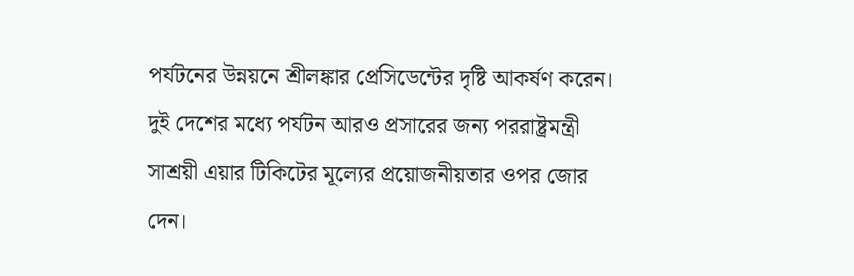পর্যটনের উন্নয়নে শ্রীলঙ্কার প্রেসিডেন্টের দৃষ্টি আকর্ষণ করেন। দুই দেশের মধ্যে পর্যটন আরও প্রসারের জন্য পররাষ্ট্রমন্ত্রী সাশ্রয়ী এয়ার টিকিটের মূল্যের প্রয়োজনীয়তার ওপর জোর দেন।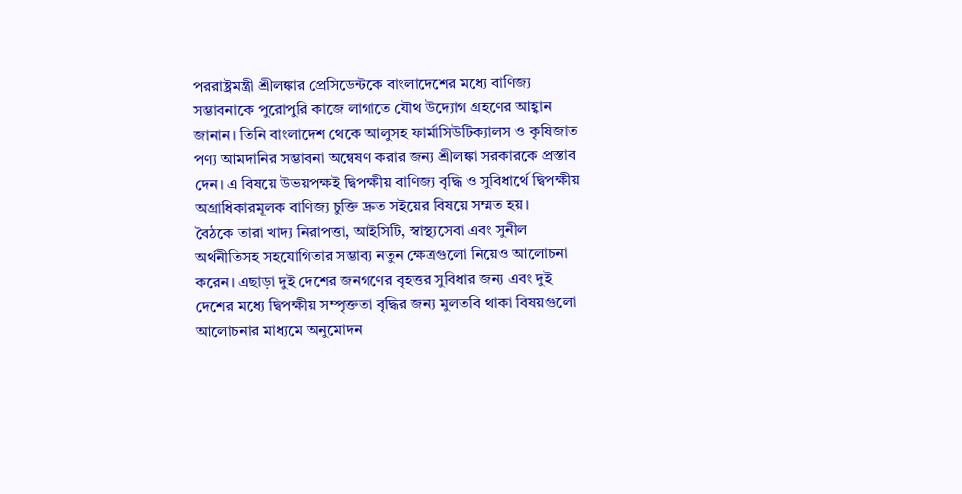পররাষ্ট্রমন্ত্রী শ্রীলঙ্কার প্রেসিডেন্টকে বাংলাদেশের মধ্যে বাণিজ্য সম্ভাবনাকে পুরোপুরি কাজে লাগাতে যৌথ উদ্যোগ গ্রহণের আহ্বান জানান। তিনি বাংলাদেশ থেকে আলুসহ ফার্মাসিউটিক্যালস ও কৃষিজাত পণ্য আমদানির সম্ভাবনা অন্বেষণ করার জন্য শ্রীলঙ্কা সরকারকে প্রস্তাব দেন। এ বিষয়ে উভয়পক্ষই দ্বিপক্ষীয় বাণিজ্য বৃদ্ধি ও সুবিধার্থে দ্বিপক্ষীয় অগ্রাধিকারমূলক বাণিজ্য চুক্তি দ্রুত সইয়ের বিষয়ে সম্মত হয়।
বৈঠকে তারা খাদ্য নিরাপত্তা, আইসিটি, স্বাস্থ্যসেবা এবং সুনীল অর্থনীতিসহ সহযোগিতার সম্ভাব্য নতুন ক্ষেত্রগুলো নিয়েও আলোচনা করেন। এছাড়া দুই দেশের জনগণের বৃহত্তর সুবিধার জন্য এবং দুই দেশের মধ্যে দ্বিপক্ষীয় সম্পৃক্ততা বৃদ্ধির জন্য মুলতবি থাকা বিষয়গুলো আলোচনার মাধ্যমে অনুমোদন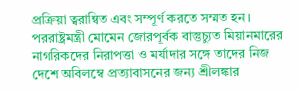প্রক্রিয়া ত্বরান্বিত এবং সম্পূর্ণ করতে সম্মত হন।
পররাষ্ট্রমন্ত্রী মোমেন জোরপূর্বক বাস্তুচ্যুত মিয়ানমারের নাগরিকদের নিরাপত্তা ও মর্যাদার সঙ্গে তাদের নিজ দেশে অবিলম্বে প্রত্যাবাসনের জন্য শ্রীলঙ্কার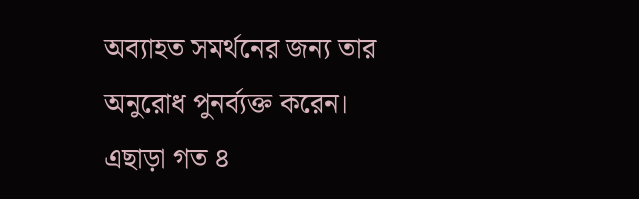অব্যাহত সমর্থনের জন্য তার অনুরোধ পুনর্ব্যক্ত করেন। এছাড়া গত ৪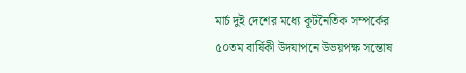মার্চ দুই দেশের মধ্যে কূটনৈতিক সম্পর্কের ৫০তম বার্ষিকী উদযাপনে উভয়পক্ষ সন্তোষ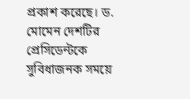প্রকাশ করেছে। ড. মোমেন দেশটির প্রেসিডেন্টকে সুবিধাজনক সময়ে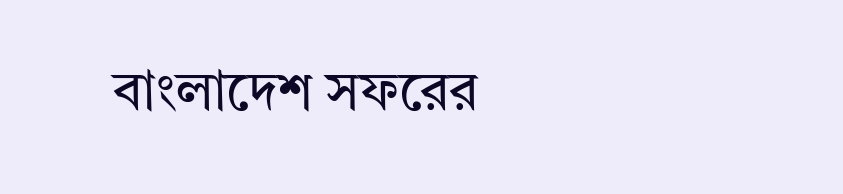বাংলাদেশ সফরের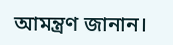আমন্ত্রণ জানান।